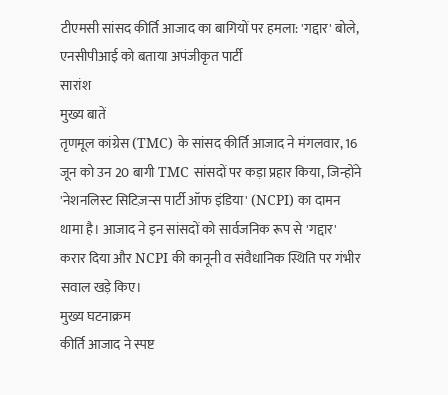टीएमसी सांसद कीर्ति आजाद का बागियों पर हमला: 'गद्दार' बोले, एनसीपीआई को बताया अपंजीकृत पार्टी
सारांश
मुख्य बातें
तृणमूल कांग्रेस (TMC) के सांसद कीर्ति आजाद ने मंगलवार, 16 जून को उन 20 बागी TMC सांसदों पर कड़ा प्रहार किया, जिन्होंने 'नेशनलिस्ट सिटिज़न्स पार्टी ऑफ इंडिया' (NCPI) का दामन थामा है। आजाद ने इन सांसदों को सार्वजनिक रूप से 'गद्दार' करार दिया और NCPI की कानूनी व संवैधानिक स्थिति पर गंभीर सवाल खड़े किए।
मुख्य घटनाक्रम
कीर्ति आजाद ने स्पष्ट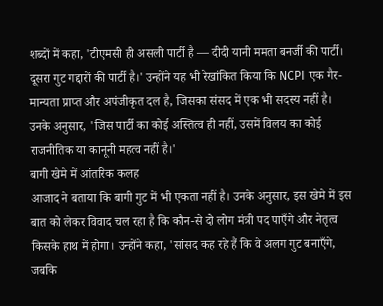शब्दों में कहा, 'टीएमसी ही असली पार्टी है — दीदी यानी ममता बनर्जी की पार्टी। दूसरा गुट गद्दारों की पार्टी है।' उन्होंने यह भी रेखांकित किया कि NCPI एक गैर-मान्यता प्राप्त और अपंजीकृत दल है, जिसका संसद में एक भी सदस्य नहीं है। उनके अनुसार, 'जिस पार्टी का कोई अस्तित्व ही नहीं, उसमें विलय का कोई राजनीतिक या कानूनी महत्व नहीं है।'
बागी खेमे में आंतरिक कलह
आजाद ने बताया कि बागी गुट में भी एकता नहीं है। उनके अनुसार, इस खेमे में इस बात को लेकर विवाद चल रहा है कि कौन-से दो लोग मंत्री पद पाएँगे और नेतृत्व किसके हाथ में होगा। उन्होंने कहा, 'सांसद कह रहे हैं कि वे अलग गुट बनाएँगे, जबकि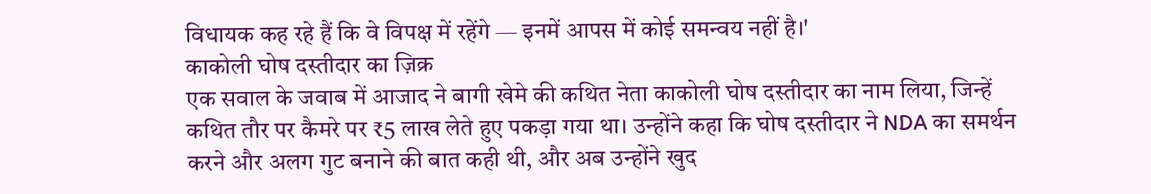विधायक कह रहे हैं कि वे विपक्ष में रहेंगे — इनमें आपस में कोई समन्वय नहीं है।'
काकोली घोष दस्तीदार का ज़िक्र
एक सवाल के जवाब में आजाद ने बागी खेमे की कथित नेता काकोली घोष दस्तीदार का नाम लिया, जिन्हें कथित तौर पर कैमरे पर ₹5 लाख लेते हुए पकड़ा गया था। उन्होंने कहा कि घोष दस्तीदार ने NDA का समर्थन करने और अलग गुट बनाने की बात कही थी, और अब उन्होंने खुद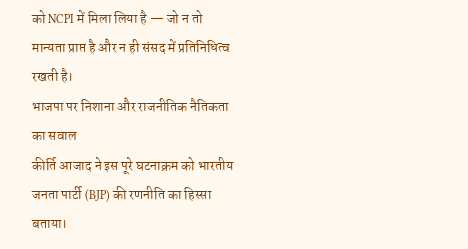को NCPI में मिला लिया है — जो न तो मान्यता प्राप्त है और न ही संसद में प्रतिनिधित्व रखती है।
भाजपा पर निशाना और राजनीतिक नैतिकता का सवाल
कीर्ति आजाद ने इस पूरे घटनाक्रम को भारतीय जनता पार्टी (BJP) की रणनीति का हिस्सा बताया।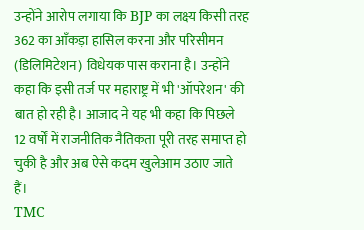उन्होंने आरोप लगाया कि BJP का लक्ष्य किसी तरह 362 का आँकड़ा हासिल करना और परिसीमन (डिलिमिटेशन) विधेयक पास कराना है। उन्होंने कहा कि इसी तर्ज पर महाराष्ट्र में भी 'ऑपरेशन' की बात हो रही है। आजाद ने यह भी कहा कि पिछले 12 वर्षों में राजनीतिक नैतिकता पूरी तरह समाप्त हो चुकी है और अब ऐसे कदम खुलेआम उठाए जाते हैं।
TMC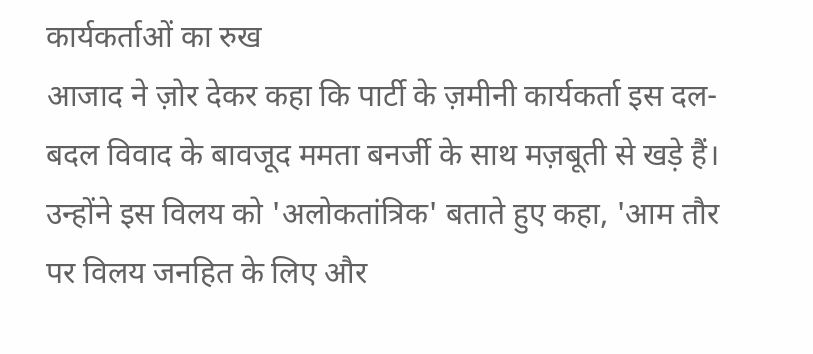कार्यकर्ताओं का रुख
आजाद ने ज़ोर देकर कहा कि पार्टी के ज़मीनी कार्यकर्ता इस दल-बदल विवाद के बावजूद ममता बनर्जी के साथ मज़बूती से खड़े हैं। उन्होंने इस विलय को 'अलोकतांत्रिक' बताते हुए कहा, 'आम तौर पर विलय जनहित के लिए और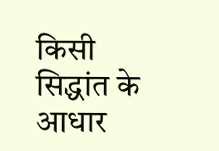किसी सिद्धांत के आधार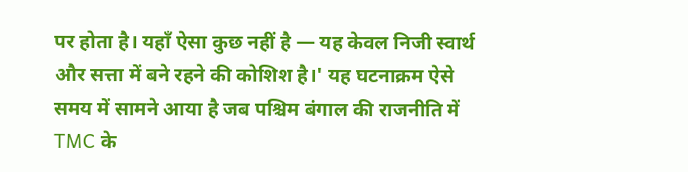पर होता है। यहाँ ऐसा कुछ नहीं है — यह केवल निजी स्वार्थ और सत्ता में बने रहने की कोशिश है।' यह घटनाक्रम ऐसे समय में सामने आया है जब पश्चिम बंगाल की राजनीति में TMC के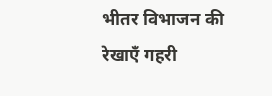भीतर विभाजन की रेखाएँ गहरी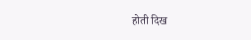होती दिख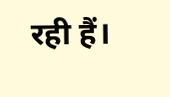रही हैं।